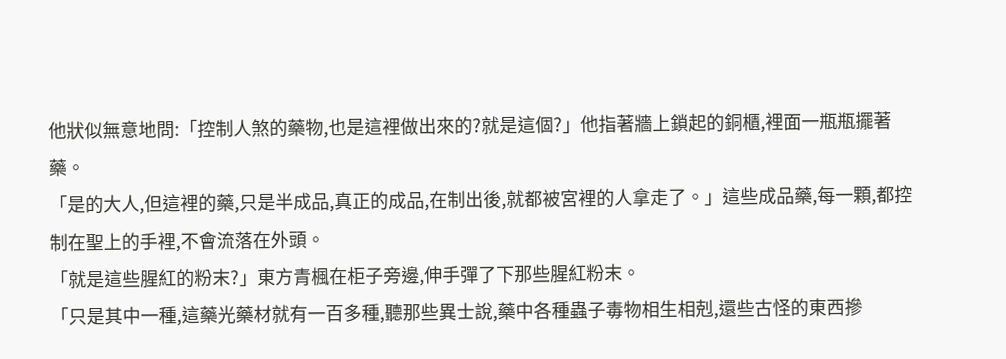他狀似無意地問:「控制人煞的藥物,也是這裡做出來的?就是這個?」他指著牆上鎖起的銅櫃,裡面一瓶瓶擺著藥。
「是的大人,但這裡的藥,只是半成品,真正的成品,在制出後,就都被宮裡的人拿走了。」這些成品藥,每一顆,都控制在聖上的手裡,不會流落在外頭。
「就是這些腥紅的粉末?」東方青楓在柜子旁邊,伸手彈了下那些腥紅粉末。
「只是其中一種,這藥光藥材就有一百多種,聽那些異士說,藥中各種蟲子毒物相生相剋,還些古怪的東西摻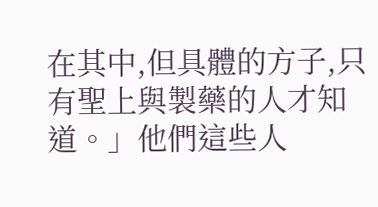在其中,但具體的方子,只有聖上與製藥的人才知道。」他們這些人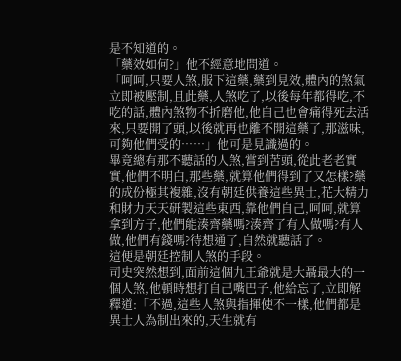是不知道的。
「藥效如何?」他不經意地問道。
「呵呵,只要人煞,服下這藥,藥到見效,體內的煞氣立即被壓制,且此藥,人煞吃了,以後每年都得吃,不吃的話,體內煞物不折磨他,他自己也會痛得死去活來,只要開了頭,以後就再也離不開這藥了,那滋味,可夠他們受的……」他可是見識過的。
畢竟總有那不聽話的人煞,嘗到苦頭,從此老老實實,他們不明白,那些藥,就算他們得到了又怎樣?藥的成份極其複雜,沒有朝廷供養這些異士,花大精力和財力天天研製這些東西,靠他們自己,呵呵,就算拿到方子,他們能湊齊藥嗎?湊齊了有人做嗎?有人做,他們有錢嗎?待想通了,自然就聽話了。
這便是朝廷控制人煞的手段。
司史突然想到,面前這個九王爺就是大聶最大的一個人煞,他頓時想打自己嘴巴子,他給忘了,立即解釋道:「不過,這些人煞與指揮使不一樣,他們都是異士人為制出來的,天生就有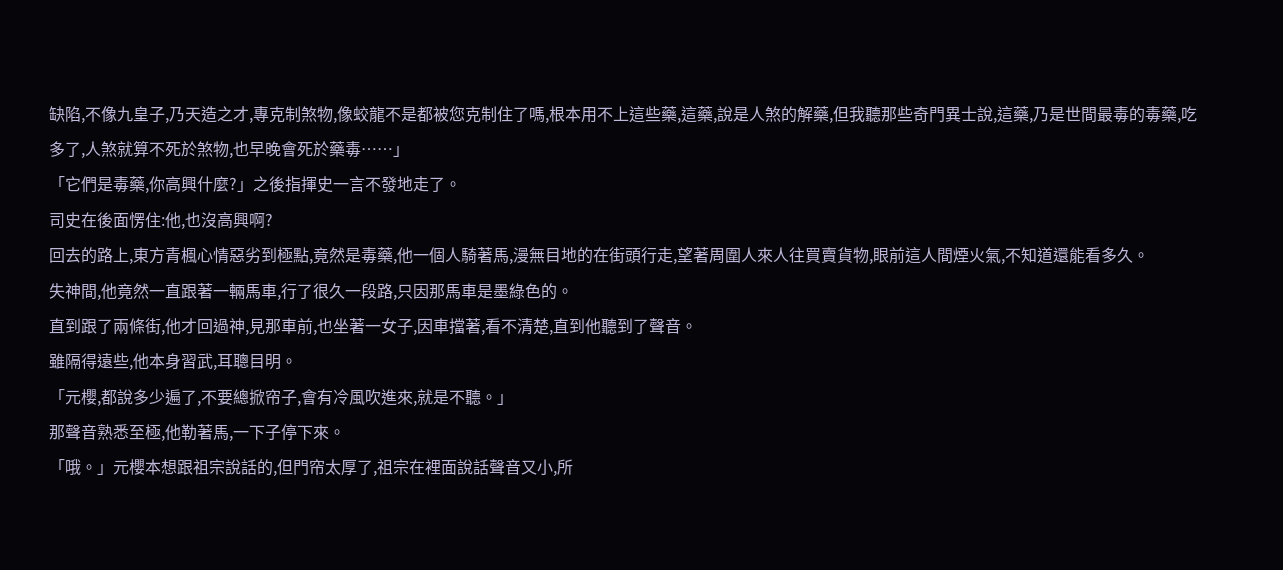缺陷,不像九皇子,乃天造之才,專克制煞物,像蛟龍不是都被您克制住了嗎,根本用不上這些藥,這藥,說是人煞的解藥,但我聽那些奇門異士說,這藥,乃是世間最毒的毒藥,吃多了,人煞就算不死於煞物,也早晚會死於藥毒……」
「它們是毒藥,你高興什麼?」之後指揮史一言不發地走了。
司史在後面愣住:他,也沒高興啊?
回去的路上,東方青楓心情惡劣到極點,竟然是毒藥,他一個人騎著馬,漫無目地的在街頭行走,望著周圍人來人往買賣貨物,眼前這人間煙火氣,不知道還能看多久。
失神間,他竟然一直跟著一輛馬車,行了很久一段路,只因那馬車是墨綠色的。
直到跟了兩條街,他才回過神,見那車前,也坐著一女子,因車擋著,看不清楚,直到他聽到了聲音。
雖隔得遠些,他本身習武,耳聰目明。
「元櫻,都說多少遍了,不要總掀帘子,會有冷風吹進來,就是不聽。」
那聲音熟悉至極,他勒著馬,一下子停下來。
「哦。」元櫻本想跟祖宗說話的,但門帘太厚了,祖宗在裡面說話聲音又小,所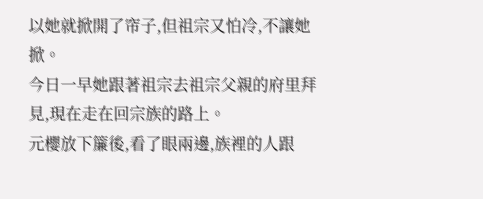以她就掀開了帘子,但祖宗又怕冷,不讓她掀。
今日一早她跟著祖宗去祖宗父親的府里拜見,現在走在回宗族的路上。
元櫻放下簾後,看了眼兩邊,族裡的人跟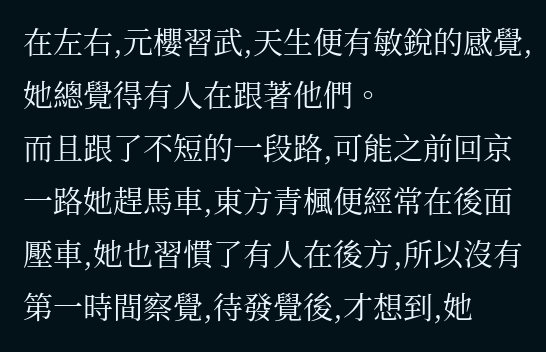在左右,元櫻習武,天生便有敏銳的感覺,她總覺得有人在跟著他們。
而且跟了不短的一段路,可能之前回京一路她趕馬車,東方青楓便經常在後面壓車,她也習慣了有人在後方,所以沒有第一時間察覺,待發覺後,才想到,她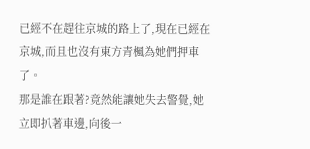已經不在趕往京城的路上了,現在已經在京城,而且也沒有東方青楓為她們押車了。
那是誰在跟著?竟然能讓她失去警覺,她立即扒著車邊,向後一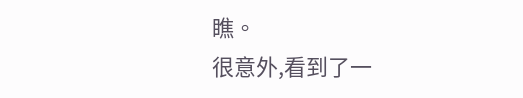瞧。
很意外,看到了一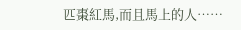匹棗紅馬,而且馬上的人……